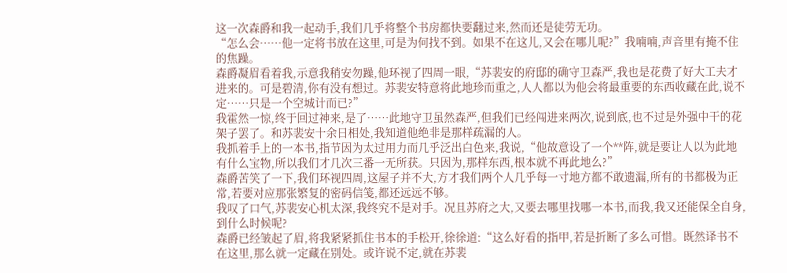这一次森爵和我一起动手,我们几乎将整个书房都快要翻过来,然而还是徒劳无功。
“怎么会……他一定将书放在这里,可是为何找不到。如果不在这儿,又会在哪儿呢?”我喃喃,声音里有掩不住的焦躁。
森爵凝眉看着我,示意我稍安勿躁,他环视了四周一眼,“苏裴安的府邸的确守卫森严,我也是花费了好大工夫才进来的。可是碧清,你有没有想过。苏裴安特意将此地珍而重之,人人都以为他会将最重要的东西收藏在此,说不定……只是一个空城计而已?”
我霍然一惊,终于回过神来,是了……此地守卫虽然森严,但我们已经闯进来两次,说到底,也不过是外强中干的花架子罢了。和苏裴安十余日相处,我知道他绝非是那样疏漏的人。
我抓着手上的一本书,指节因为太过用力而几乎泛出白色来,我说,“他故意设了一个**阵,就是要让人以为此地有什么宝物,所以我们才几次三番一无所获。只因为,那样东西,根本就不再此地么?”
森爵苦笑了一下,我们环视四周,这屋子并不大,方才我们两个人几乎每一寸地方都不敢遗漏,所有的书都极为正常,若要对应那张繁复的密码信笺,都还远远不够。
我叹了口气,苏裴安心机太深,我终究不是对手。况且苏府之大,又要去哪里找哪一本书,而我,我又还能保全自身,到什么时候呢?
森爵已经皱起了眉,将我紧紧抓住书本的手松开,徐徐道:“这么好看的指甲,若是折断了多么可惜。既然译书不在这里,那么就一定藏在别处。或许说不定,就在苏裴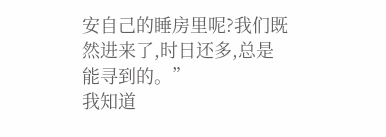安自己的睡房里呢?我们既然进来了,时日还多,总是能寻到的。”
我知道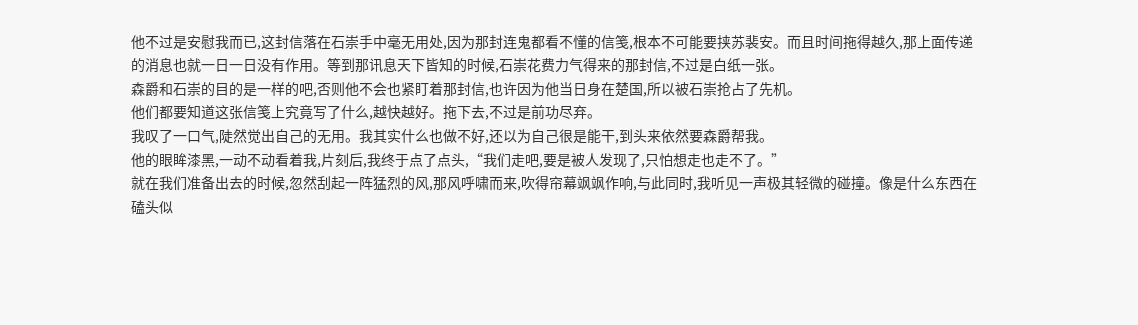他不过是安慰我而已,这封信落在石崇手中毫无用处,因为那封连鬼都看不懂的信笺,根本不可能要挟苏裴安。而且时间拖得越久,那上面传递的消息也就一日一日没有作用。等到那讯息天下皆知的时候,石崇花费力气得来的那封信,不过是白纸一张。
森爵和石崇的目的是一样的吧,否则他不会也紧盯着那封信,也许因为他当日身在楚国,所以被石崇抢占了先机。
他们都要知道这张信笺上究竟写了什么,越快越好。拖下去,不过是前功尽弃。
我叹了一口气,陡然觉出自己的无用。我其实什么也做不好,还以为自己很是能干,到头来依然要森爵帮我。
他的眼眸漆黑,一动不动看着我,片刻后,我终于点了点头,“我们走吧,要是被人发现了,只怕想走也走不了。”
就在我们准备出去的时候,忽然刮起一阵猛烈的风,那风呼啸而来,吹得帘幕飒飒作响,与此同时,我听见一声极其轻微的碰撞。像是什么东西在磕头似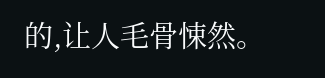的,让人毛骨悚然。